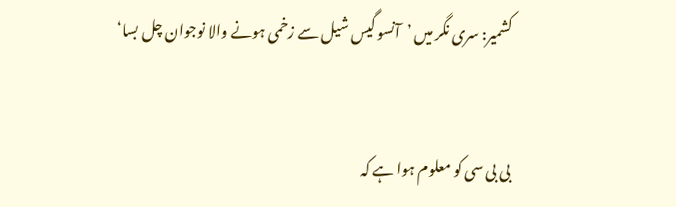کشمیر: سری نگر میں ’آنسو گیس شیل سے زخمی ہونے والا نوجوان چل بسا‘


بی بی سی کو معلوم ہوا ہے کہ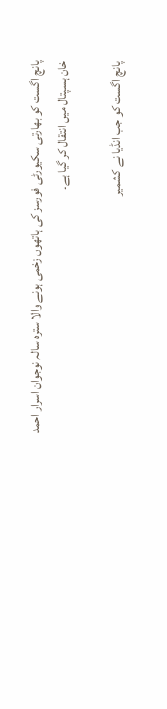پانچ اگست کو بھارتی سکیورٹی فورسز کی ہاتھوں زخمی ہونے والا سترہ سالہ نوجوان اسرار احمد خان ہسپتال میں انتقال کر گیا ہے۔

پانچ اگست کو جب انڈیا نے کشمیر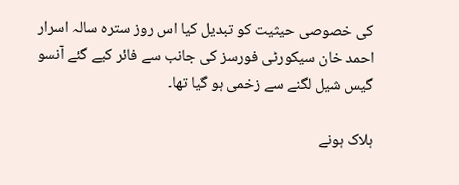کی خصوصی حیثیت کو تبدیل کیا اس روز سترہ سالہ اسرار احمد خان سیکورٹی فورسز کی جانب سے فائر کیے گئے آنسو گیس شیل لگنے سے زخمی ہو گیا تھا۔

ہلاک ہونے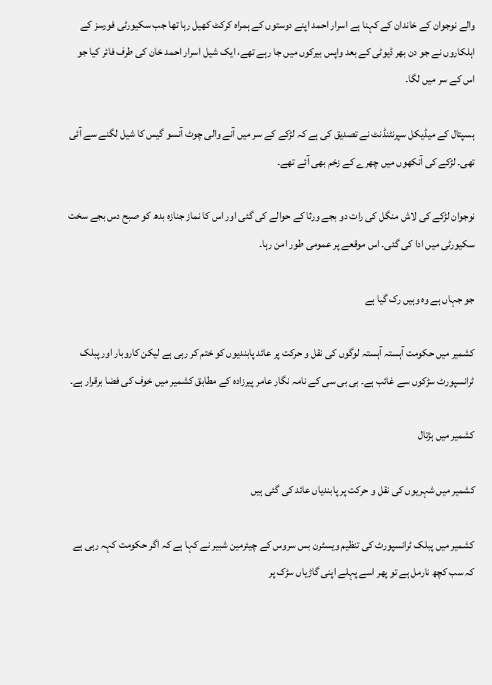والے نوجوان کے خاندان کے کہنا ہے اسرار احمد اپنے دوستوں کے ہمراہ کرکٹ کھیل رہا تھا جب سکیورٹی فورسز کے اہلکاروں نے جو دن بھر ڈیوٹی کے بعد واپس بیرکوں میں جا رہے تھے، ایک شیل اسرار احمد خان کی طرف فائر کیا جو اس کے سر میں لگا۔

ہسپتال کے میڈیکل سپرنٹنڈنٹ نے تصدیق کی ہے کہ لڑکے کے سر میں آنے والی چوٹ آنسو گیس کا شیل لگنے سے آئی تھی۔ لڑکے کی آنکھوں میں چھرے کے زخم بھی آئے تھے۔

نوجوان لڑکے کی لاش منگل کی رات دو بجے ورثا کے حوالے کی گئی اور اس کا نماز جنازہ بدھ کو صبح دس بجے سخت سکیورٹی میں ادا کی گئی۔ اس موقعے پر عمومی طور امن رہا۔

جو جہاں ہے وہ وہیں رک گیا ہے

کشمیر میں حکومت آہستہ آہستہ لوگوں کی نقل و حرکت پر عائد پابندیوں کو ختم کر رہی ہے لیکن کاروبار اور پبلک ٹرانسپورٹ سڑکوں سے غائب ہے۔ بی بی سی کے نامہ نگار عامر پیرزادہ کے مطابق کشمیر میں خوف کی فضا برقرار ہے۔

کشمیر میں ہڑتال

کشمیر میں شہریوں کی نقل و حرکت پر پابندیاں عائد کی گئی ہیں

کشمیر میں پبلک ٹرانسپورٹ کی تنظیم ویسٹرن بس سروس کے چیئرمین شبیر نے کہا ہے کہ اگر حکومت کہہ رہی ہے کہ سب کچھ نارمل ہے تو پھر اسے پہلے اپنی گاڑیاں سڑک پر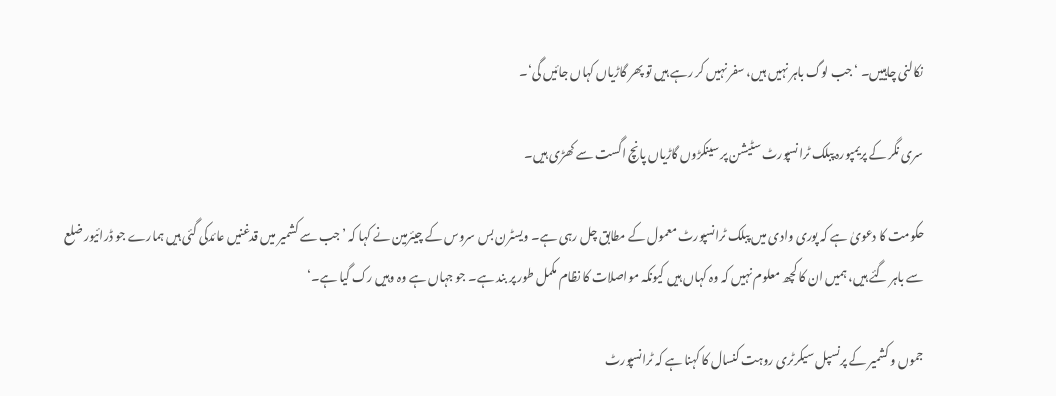نکالنی چاہییں۔ ‘جب لوگ باہر نہیں ہیں، سفر نہیں کر رہے ہیں تو پھر گاڑیاں کہاں جائیں گی‘۔

سری نگر کے پریمپورہ پبلک ٹرانسپورٹ سٹیشن پر سینکڑوں گاڑیاں پانچ اگست سے کھڑی ہیں۔

حکومت کا دعویٰ ہے کہ پوری وادی میں پبلک ٹرانسپورٹ معمول کے مطابق چل رہی ہے۔ ویسٹرن بس سروس کے چیئرمین نے کہا کہ ’جب سے کشمیر میں قدغنیں عائدکی گئی ہیں ہمارے جو ڈرائیور ضلع سے باہر گئے ہیں، ہمیں ان کا کچھ معلوم نہیں کہ وہ کہاں ہیں کیونکہ مواصلات کا نظام مکمل طور پر بند ہے۔ جو جہاں ہے وہ وہیں رک گیا ہے۔‘

جموں و کشمیر کے پرنسپل سیکرٹری روہت کنسال کا کہنا ہے کہ ٹرانسپورٹ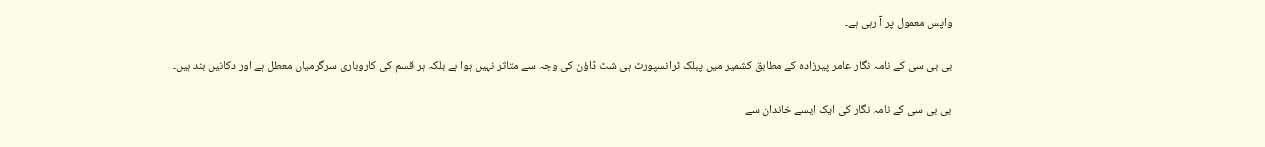واپس معمول پر آ رہی ہے۔

بی بی سی کے نامہ نگار عامر پیرزادہ کے مطابق کشمیر میں پبلک ٹرانسپورٹ ہی شٹ ڈاؤن کی وجہ سے متاثر نہیں ہوا ہے بلکہ ہر قسم کی کاروباری سرگرمیاں معطل ہے اور دکانیں بند ہیں۔

بی بی سی کے نامہ نگار کی ایک ایسے خاندان سے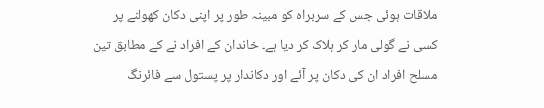ملاقات ہوئی جس کے سربراہ کو مبینہ طور پر اپنی دکان کھولنے پر کسی نے گولی مار کر ہلاک کر دیا ہے۔ خاندان کے افراد نے کے مطابق تین مسلح افراد ان کی دکان پر آئے اور دکاندار پر پستول سے فائرنگ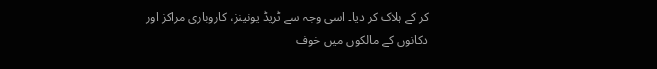کر کے ہلاک کر دیا۔ اسی وجہ سے ٹریڈ یونینز، کاروباری مراکز اور دکانوں کے مالکوں میں خوف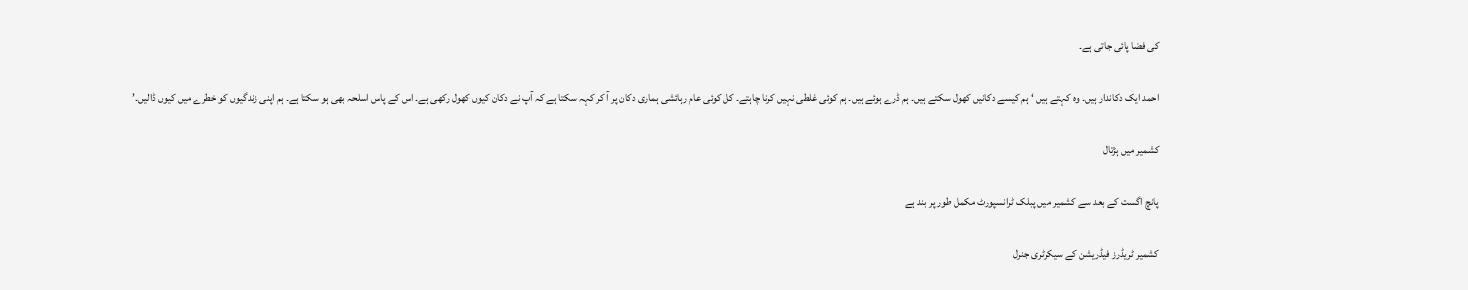کی فضا پائی جاتی ہے۔

احمد ایک دکاندار ہیں۔ وہ کہتے ہیں ‘ہم کیسے دکانیں کھول سکتے ہیں۔ ہم ڈرے ہوئے ہیں۔ ہم کوئی غلطی نہیں کرنا چاہتے۔ کل کوئی عام رہائشی ہماری دکان پر آ کر کہہ سکتا ہے کہ آپ نے دکان کیوں کھول رکھی ہے۔ اس کے پاس اسلحہ بھی ہو سکتا ہے۔ ہم اپنی زندگیوں کو خطرے میں کیوں ڈالیں۔’

کشمیر میں ہڑتال

پانچ اگست کے بعد سے کشمیر میں پبلک ٹرانسپورٹ مکمل طور پر بند ہے

کشمیر ٹریڈرز فیڈریشن کے سیکرٹری جنرل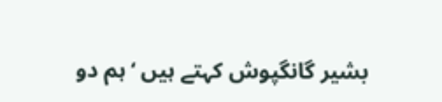بشیر گانگپوش کہتے ہیں ‘ہم دو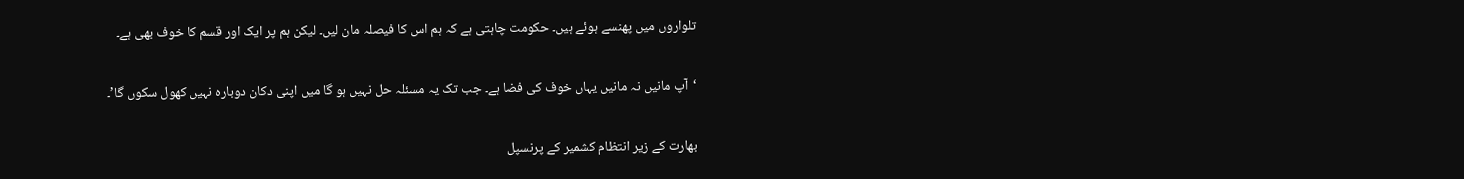تلواروں میں پھنسے ہوئے ہیں۔ حکومت چاہتی ہے کہ ہم اس کا فیصلہ مان لیں۔ لیکن ہم پر ایک اور قسم کا خوف بھی ہے۔

‘آپ مانیں نہ مانیں یہاں خوف کی فضا ہے۔ جب تک یہ مسئلہ حل نہیں ہو گا میں اپنی دکان دوبارہ نہیں کھول سکوں گا’۔

بھارت کے زیر انتظام کشمیر کے پرنسپل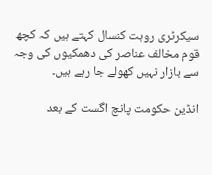سیکرٹری روہت کنسال کہتے ہیں کہ کچھ قوم مخالف عناصر کی دھمکیوں کی وجہ سے بازار نہیں کھولے جا رہے ہیں۔

انڈین حکومت پانچ اگست کے بعد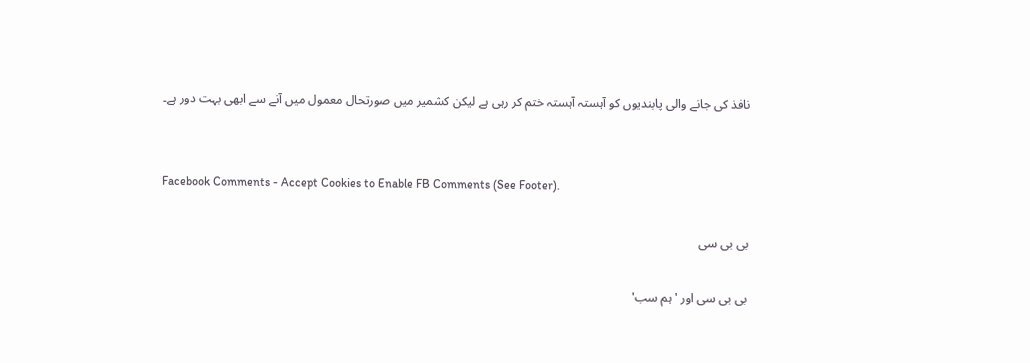نافذ کی جانے والی پابندیوں کو آہستہ آہستہ ختم کر رہی ہے لیکن کشمیر میں صورتحال معمول میں آنے سے ابھی بہت دور ہے۔


Facebook Comments - Accept Cookies to Enable FB Comments (See Footer).

بی بی سی

بی بی سی اور 'ہم سب'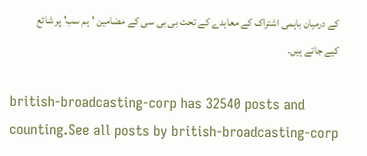کے درمیان باہمی اشتراک کے معاہدے کے تحت بی بی سی کے مضامین 'ہم سب' پر شائع کیے جاتے ہیں۔

british-broadcasting-corp has 32540 posts and counting.See all posts by british-broadcasting-corp